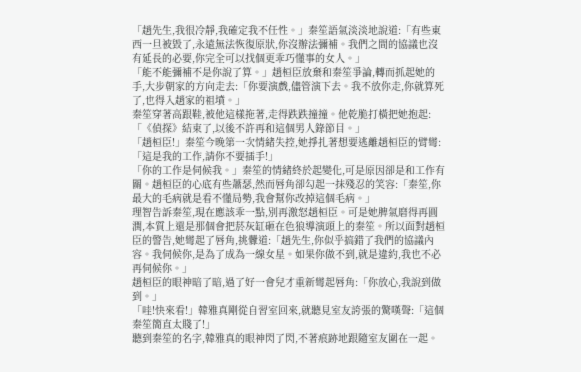「趙先生,我很冷靜,我確定我不任性。」秦笙語氣淡淡地說道:「有些東西一旦被毀了,永遠無法恢復原狀,你沒辦法彌補。我們之間的協議也沒有延長的必要,你完全可以找個更乖巧懂事的女人。」
「能不能彌補不是你說了算。」趙桓臣放棄和秦笙爭論,轉而抓起她的手,大步朝家的方向走去:「你要演戲,儘管演下去。我不放你走,你就算死了,也得入趙家的祖墳。」
秦笙穿著高跟鞋,被他這樣拖著,走得跌跌撞撞。他乾脆打橫把她抱起:「《偵探》結束了,以後不許再和這個男人錄節目。」
「趙桓臣!」秦笙今晚第一次情緒失控,她掙扎著想要逃離趙桓臣的臂彎:「這是我的工作,請你不要插手!」
「你的工作是伺候我。」秦笙的情緒終於起變化,可是原因卻是和工作有關。趙桓臣的心底有些蕭瑟,然而唇角卻勾起一抹殘忍的笑容:「秦笙,你最大的毛病就是看不懂局勢,我會幫你改掉這個毛病。」
理智告訴秦笙,現在應該乖一點,別再激怒趙桓臣。可是她脾氣磨得再圓潤,本質上還是那個會把菸灰缸砸在色狼導演頭上的秦笙。所以面對趙桓臣的警告,她彎起了唇角,挑釁道:「趙先生,你似乎搞錯了我們的協議內容。我伺候你,是為了成為一線女星。如果你做不到,就是違約,我也不必再伺候你。」
趙桓臣的眼神暗了暗,過了好一會兒才重新彎起唇角:「你放心,我說到做到。」
「哇!快來看!」韓雅真剛從自習室回來,就聽見室友誇張的驚嘆聲:「這個秦笙簡直太賤了!」
聽到秦笙的名字,韓雅真的眼神閃了閃,不著痕跡地跟隨室友圍在一起。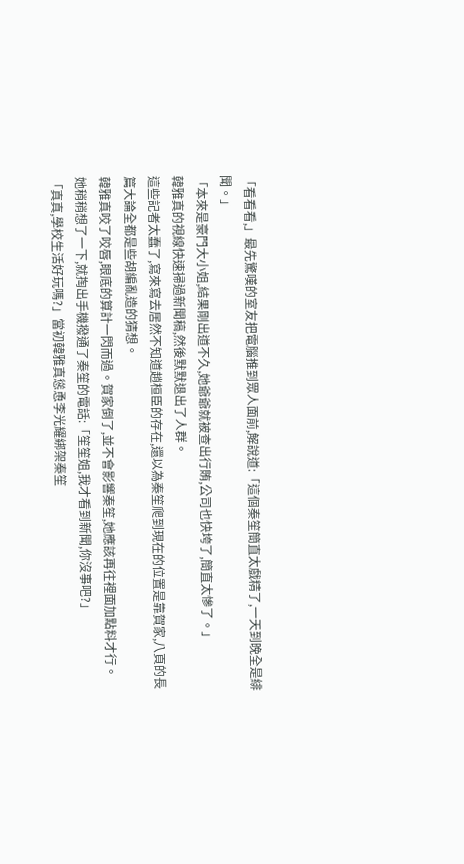「看看看,」最先驚嘆的室友把電腦推到眾人面前,解說道:「這個秦笙簡直太戲精了,一天到晚全是緋聞。」
「本來是豪門大小姐,結果剛出道不久,她爺爺就被查出行賄,公司也快垮了,簡直太慘了。」
韓雅真的視線快速掃過新聞稿,然後默默退出了人群。
這些記者太蠢了,寫來寫去居然不知道趙桓臣的存在,還以為秦笙爬到現在的位置是靠賀家,八頁的長篇大論全都是些胡編亂造的猜想。
韓雅真咬了咬唇,眼底的算計一閃而過。賀家倒了,並不會影響秦笙,她應該再往裡面加點料才行。
她稍稍想了一下,就掏出手機撥通了秦笙的電話:「笙笙姐,我才看到新聞,你沒事吧?」
「真真,學校生活好玩嗎?」當初韓雅真慫恿李光耀綁架秦笙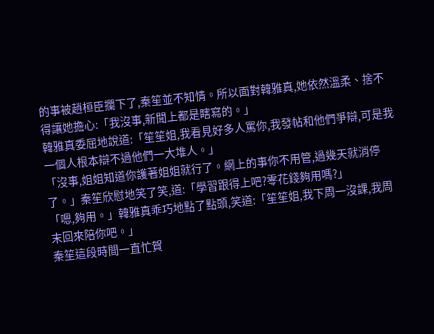的事被趙桓臣攔下了,秦笙並不知情。所以面對韓雅真,她依然溫柔、捨不得讓她擔心:「我沒事,新聞上都是瞎寫的。」
韓雅真委屈地說道:「笙笙姐,我看見好多人罵你,我發帖和他們爭辯,可是我一個人根本辯不過他們一大堆人。」
「沒事,姐姐知道你護著姐姐就行了。網上的事你不用管,過幾天就消停了。」秦笙欣慰地笑了笑,道:「學習跟得上吧?零花錢夠用嗎?」
「嗯,夠用。」韓雅真乖巧地點了點頭,笑道:「笙笙姐,我下周一沒課,我周末回來陪你吧。」
秦笙這段時間一直忙賀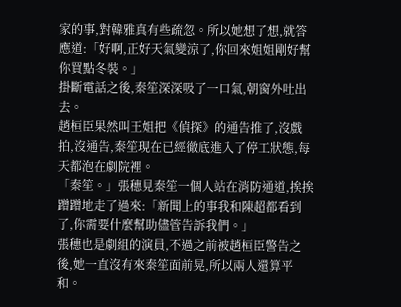家的事,對韓雅真有些疏忽。所以她想了想,就答應道:「好啊,正好天氣變涼了,你回來姐姐剛好幫你買點冬裝。」
掛斷電話之後,秦笙深深吸了一口氣,朝窗外吐出去。
趙桓臣果然叫王姐把《偵探》的通告推了,沒戲拍,沒通告,秦笙現在已經徹底進入了停工狀態,每天都泡在劇院裡。
「秦笙。」張穗見秦笙一個人站在消防通道,挨挨蹭蹭地走了過來:「新聞上的事我和陳超都看到了,你需要什麼幫助儘管告訴我們。」
張穗也是劇組的演員,不過之前被趙桓臣警告之後,她一直沒有來秦笙面前晃,所以兩人還算平和。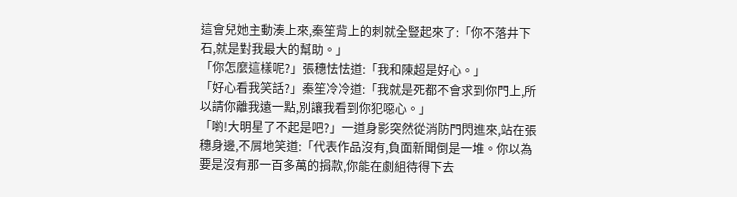這會兒她主動湊上來,秦笙背上的刺就全豎起來了:「你不落井下石,就是對我最大的幫助。」
「你怎麼這樣呢?」張穗怯怯道:「我和陳超是好心。」
「好心看我笑話?」秦笙冷冷道:「我就是死都不會求到你門上,所以請你離我遠一點,別讓我看到你犯噁心。」
「喲!大明星了不起是吧?」一道身影突然從消防門閃進來,站在張穗身邊,不屑地笑道:「代表作品沒有,負面新聞倒是一堆。你以為要是沒有那一百多萬的捐款,你能在劇組待得下去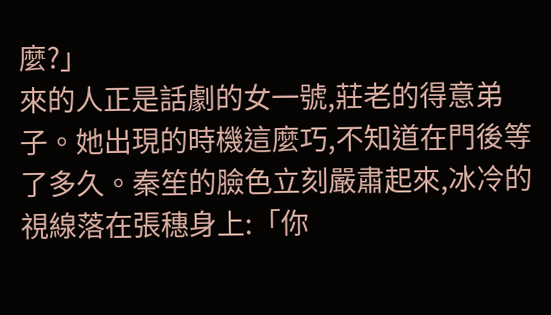麼?」
來的人正是話劇的女一號,莊老的得意弟子。她出現的時機這麼巧,不知道在門後等了多久。秦笙的臉色立刻嚴肅起來,冰冷的視線落在張穗身上:「你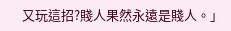又玩這招?賤人果然永遠是賤人。」